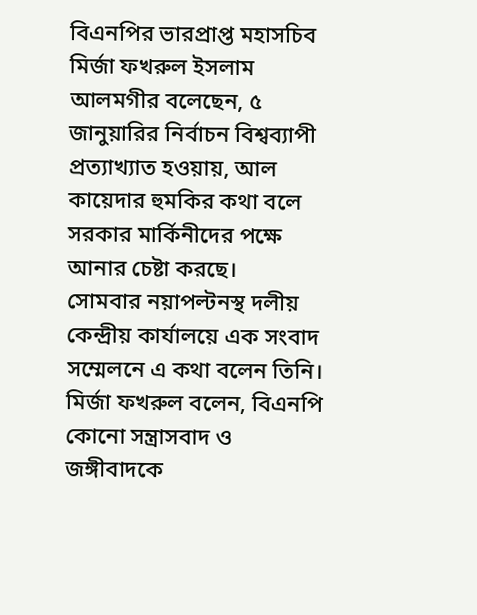বিএনপির ভারপ্রাপ্ত মহাসচিব মির্জা ফখরুল ইসলাম আলমগীর বলেছেন, ৫ জানুয়ারির নির্বাচন বিশ্বব্যাপী প্রত্যাখ্যাত হওয়ায়, আল কায়েদার হুমকির কথা বলে সরকার মার্কিনীদের পক্ষে আনার চেষ্টা করছে।
সোমবার নয়াপল্টনস্থ দলীয় কেন্দ্রীয় কার্যালয়ে এক সংবাদ সম্মেলনে এ কথা বলেন তিনি।
মির্জা ফখরুল বলেন, বিএনপি কোনো সন্ত্রাসবাদ ও জঙ্গীবাদকে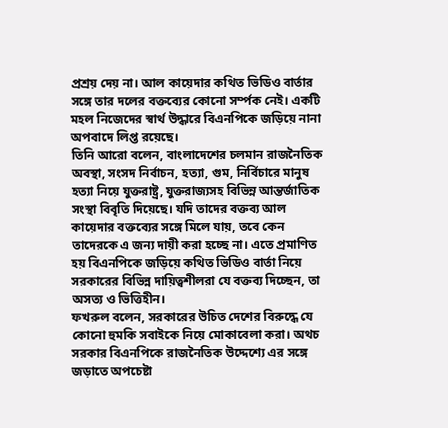প্রশ্রয় দেয় না। আল কায়েদার কথিত ভিডিও বার্তার সঙ্গে তার দলের বক্তব্যের কোনো সর্ম্পক নেই। একটি মহল নিজেদের স্বার্থ উদ্ধারে বিএনপিকে জড়িয়ে নানা অপবাদে লিপ্ত রয়েছে।
তিনি আরো বলেন, বাংলাদেশের চলমান রাজনৈতিক অবস্থা, সংসদ নির্বাচন, হত্যা, গুম, নির্বিচারে মানুষ হত্যা নিয়ে যুক্তরাষ্ট্র, যুক্তরাজ্যসহ বিভিন্ন আন্তর্জাতিক সংস্থা বিবৃতি দিয়েছে। যদি তাদের বক্তব্য আল কায়েদার বক্তব্যের সঙ্গে মিলে যায়, তবে কেন তাদেরকে এ জন্য দায়ী করা হচ্ছে না। এতে প্রমাণিত হয় বিএনপিকে জড়িয়ে কথিত ভিডিও বার্তা নিয়ে সরকারের বিভিন্ন দায়িত্বশীলরা যে বক্তব্য দিচ্ছেন, তা অসত্য ও ভিত্তিহীন।
ফখরুল বলেন, সরকারের উচিত দেশের বিরুদ্ধে যে কোনো হুমকি সবাইকে নিয়ে মোকাবেলা করা। অথচ সরকার বিএনপিকে রাজনৈতিক উদ্দেশ্যে এর সঙ্গে জড়াতে অপচেষ্টা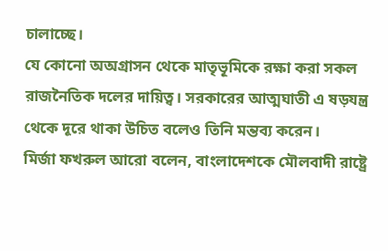চালাচ্ছে।
যে কোনো অঅগ্রাসন থেকে মাতৃভূমিকে রক্ষা করা সকল রাজনৈতিক দলের দায়িত্ব। সরকারের আত্মঘাতী এ ষড়যন্ত্র থেকে দূরে থাকা উচিত বলেও তিনি মন্তব্য করেন।
মির্জা ফখরুল আরো বলেন, বাংলাদেশকে মৌলবাদী রাষ্ট্রে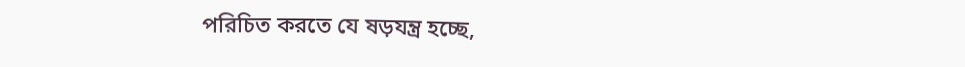পরিচিত করতে যে ষড়যন্ত্র হচ্ছে,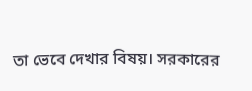তা ভেবে দেখার বিষয়। সরকারের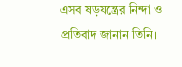এসব ষড়যন্ত্রের নিন্দা ও প্রতিবাদ জানান তিনি।